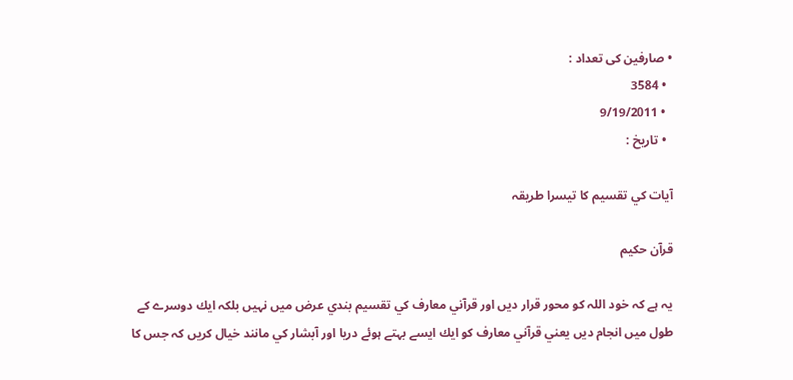• صارفین کی تعداد :
  • 3584
  • 9/19/2011
  • تاريخ :

آيات کي تقسيم كا تيسرا طريقہ

قرآن حکیم

يہ ہے كہ خود اللہ كو محور قرار ديں اور قرآني معارف كي تقسيم بندي عرض ميں نہيں بلكہ ايك دوسرے كے طول ميں انجام ديں يعني قرآني معارف كو ايك ايسے بہتے ہوئے دريا اور آبشار كي مانند خيال كريں كہ جس كا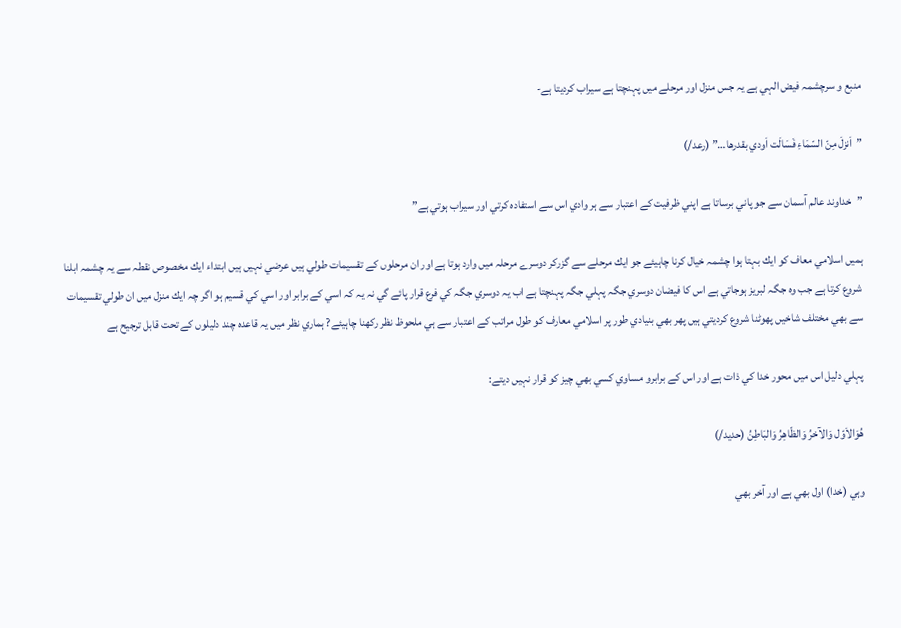منبع و سرچشمہ فيض الہي ہے يہ جس منزل اور مرحلے ميں پہنچتا ہے سيراب كرديتا ہے-

”اَنزلَ مِنّ السّمَاءِ فَسَالَت اَودي بقدرھا…” (رعد/)

”خداوند عالم آسمان سے جو پاني برساتا ہے اپني ظرفيت كے اعتبار سے ہر وادي اس سے استفادہ كرتي اور سيراب ہوتي ہے”

ہميں اسلامي معاف كو ايك بہتا ہوا چشمہ خيال كرنا چاہيئے جو ايك مرحلے سے گزركر دوسرے مرحلہ ميں وارد ہوتا ہے اور ان مرحلوں كے تقسيمات طولي ہيں عرضي نہيں ہيں ابتداء ايك مخصوص نقطہ سے يہ چشمہ ابلنا شروع كرتا ہے جب وہ جگہ لبريز ہوجاتي ہے اس كا فيضان دوسري جگہ پہلي جگہ پہنچتا ہے اب يہ دوسري جگہ كي فرع قرار پائے گي نہ يہ كہ اسي كے برابر اور اسي كي قسيم ہو اگر چہ ايك منزل ميں ان طولي تقسيمات سے بھي مختلف شاخيں پھوٹنا شروع كرديتي ہيں پھر بھي بنيادي طور پر اسلامي معارف كو طول مراتب كے اعتبار سے ہي ملحوظ نظر ركھنا چاہيئے? ہماري نظر ميں يہ قاعدہ چند دليلوں كے تحت قابل ترجيح ہے

پہلي دليل اس ميں محور خدا كي ذات ہے اور اس كے برابرو مساوي كسي بھي چيز كو قرار نہيں ديتے:

ھُوَالاَوّل وَالآخرُ وَالظّاھِرُ وَالبَاطِنُ (حديد/)

وہي (خدا) اول بھي ہے اور آخر بھي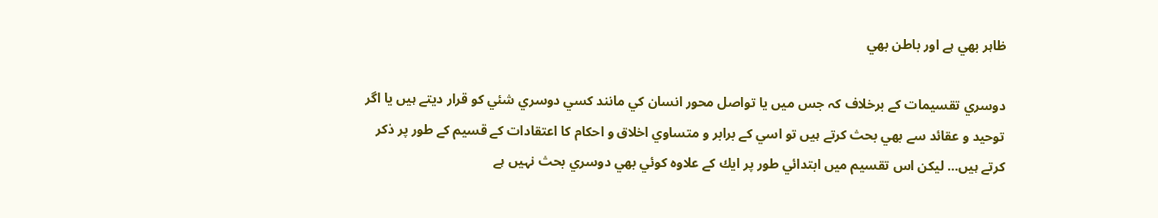ظاہر بھي ہے اور باطن بھي

دوسري تقسيمات كے برخلاف كہ جس ميں يا تواصل محور انسان كي مانند كسي دوسري شئي كو قرار ديتے ہيں يا اگر توحيد و عقائد سے بھي بحث كرتے ہيں تو اسي كے برابر و متساوي اخلاق و احكام كا اعتقادات كے قسيم كے طور پر ذكر كرتے ہيں… ليكن اس تقسيم ميں ابتدائي طور پر ايك كے علاوہ كوئي بھي دوسري بحث نہيں ہے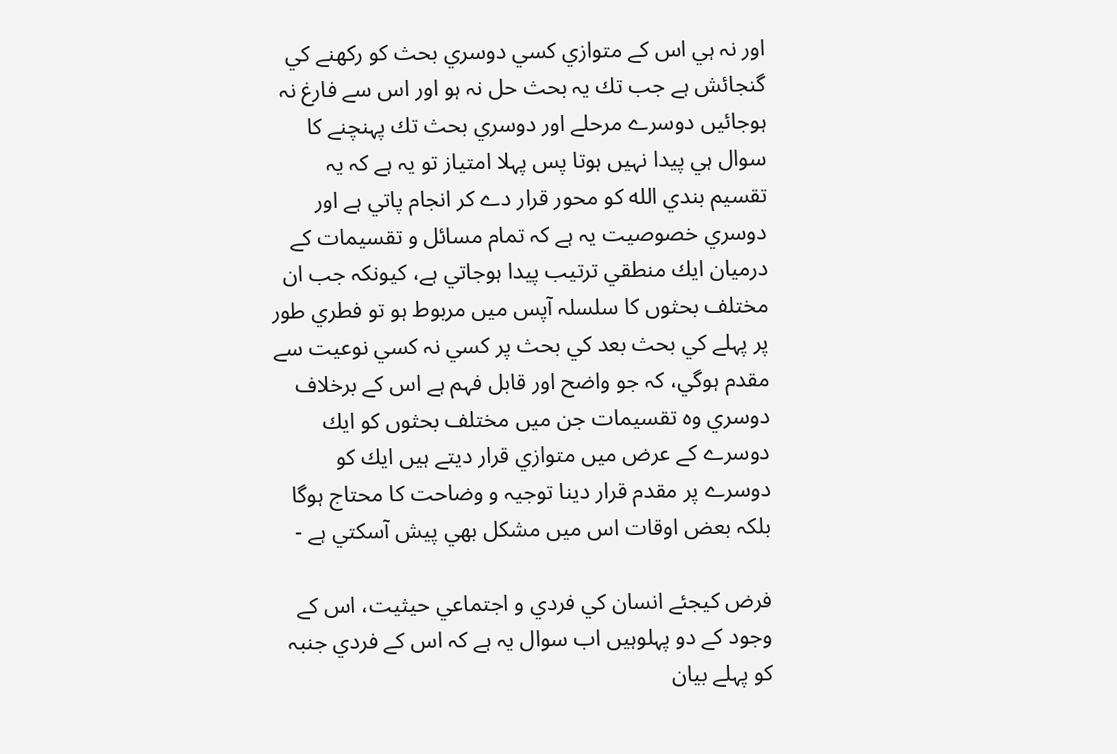اور نہ ہي اس كے متوازي كسي دوسري بحث كو ركھنے كي گنجائش ہے جب تك يہ بحث حل نہ ہو اور اس سے فارغ نہ ہوجائيں دوسرے مرحلے اور دوسري بحث تك پہنچنے كا سوال ہي پيدا نہيں ہوتا پس پہلا امتياز تو يہ ہے كہ يہ تقسيم بندي الله كو محور قرار دے كر انجام پاتي ہے اور دوسري خصوصيت يہ ہے كہ تمام مسائل و تقسيمات كے درميان ايك منطقي ترتيب پيدا ہوجاتي ہے، كيونكہ جب ان مختلف بحثوں كا سلسلہ آپس ميں مربوط ہو تو فطري طور پر پہلے كي بحث بعد كي بحث پر كسي نہ كسي نوعيت سے مقدم ہوگي، كہ جو واضح اور قابل فہم ہے اس كے برخلاف دوسري وہ تقسيمات جن ميں مختلف بحثوں كو ايك دوسرے كے عرض ميں متوازي قرار ديتے ہيں ايك كو دوسرے پر مقدم قرار دينا توجيہ و وضاحت كا محتاج ہوگا بلكہ بعض اوقات اس ميں مشكل بھي پيش آسكتي ہے -

فرض كيجئے انسان كي فردي و اجتماعي حيثيت، اس كے وجود كے دو پہلوہيں اب سوال يہ ہے كہ اس كے فردي جنبہ كو پہلے بيان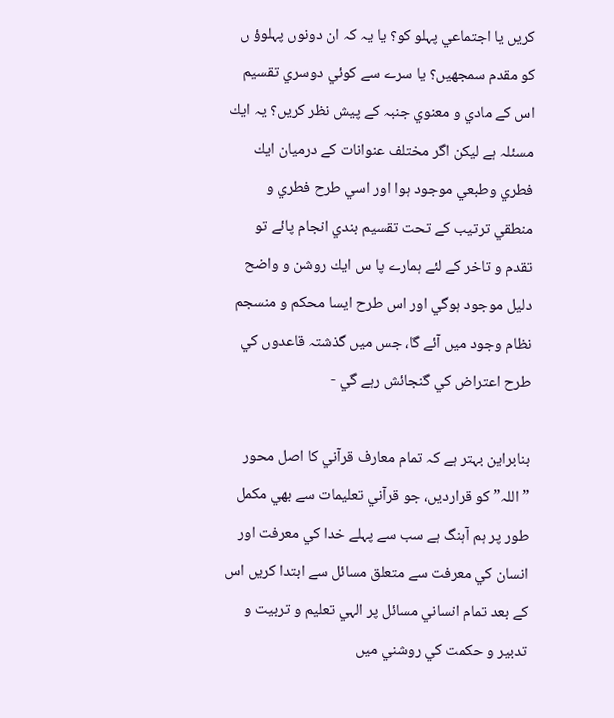كريں يا اجتماعي پہلو كو؟ يا يہ كہ ان دونوں پہلوؤ ں كو مقدم سمجھيں؟ يا سرے سے كوئي دوسري تقسيم اس كے مادي و معنوي جنبہ كے پيش نظر كريں؟ يہ ايك مسئلہ ہے ليكن اگر مختلف عنوانات كے درميان ايك فطري وطبعي موجود ہوا اور اسي طرح فطري و منطقي ترتيب كے تحت تقسيم بندي انجام پائے تو تقدم و تاخر كے لئے ہمارے پا س ايك روشن و واضح دليل موجود ہوگي اور اس طرح ايسا محكم و منسجم نظام وجود ميں آئے گا، جس ميں گذشتہ قاعدوں كي طرح اعتراض كي گنجائش رہے گي -

بنابراين بہتر ہے كہ تمام معارف قرآني كا اصل محور ”اللہ” كو قرارديں، جو قرآني تعليمات سے بھي مكمل طور پر ہم آہنگ ہے سب سے پہلے خدا كي معرفت اور انسان كي معرفت سے متعلق مسائل سے ابتدا كريں اس كے بعد تمام انساني مسائل پر الہي تعليم و تربيت و تدبير و حكمت كي روشني ميں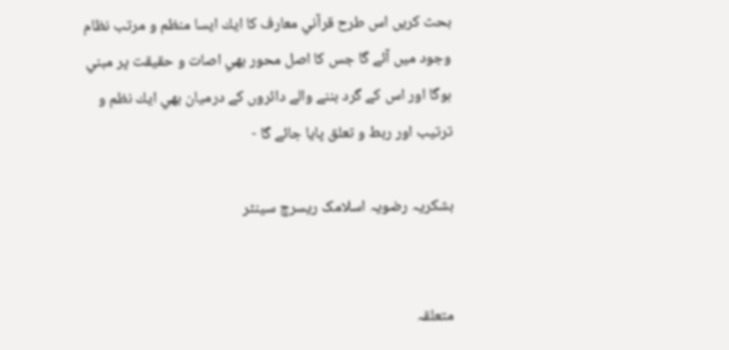بحث كريں اس طرح قرآني معارف كا ايك ايسا منظم و مرتب نظام وجود ميں آئے گا جس كا اصل محور بھي اصات و حقيقت پر مبني ہوگا اور اس كے گرد بننے والے دائروں كے درميان بھي ايك نظم و ترتيب اور ربط و تعلق پايا جائے گا -

بشکريہ رضويہ اسلامک ريسرچ سينٹر


متعلقہ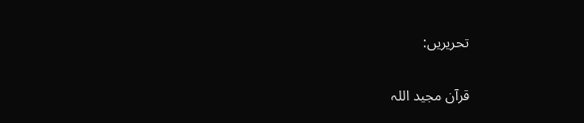تحريريں:

قرآن مجيد اللہ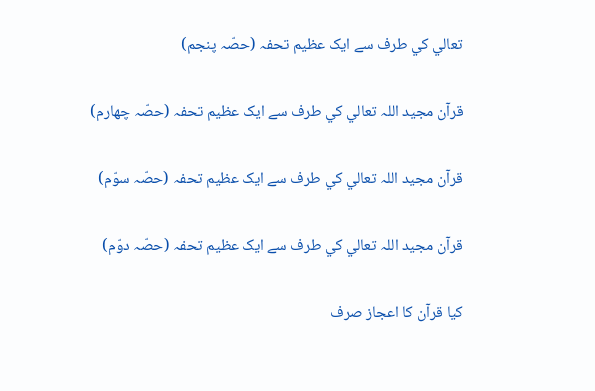تعالي کي طرف سے ايک عظيم تحفہ (حصّہ پنجم)

قرآن مجيد اللہ تعالي کي طرف سے ايک عظيم تحفہ (حصّہ چهارم)

قرآن مجيد اللہ تعالي کي طرف سے ايک عظيم تحفہ (حصّہ سوّم)

قرآن مجيد اللہ تعالي کي طرف سے ايک عظيم تحفہ (حصّہ دوّم)

کيا قرآن کا اعجاز صرف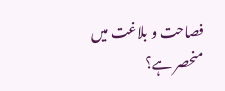فصاحت و بلاغت ميں منحصر ہے؟